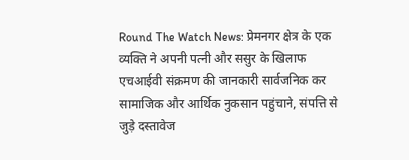Round The Watch News: प्रेमनगर क्षेत्र के एक व्यक्ति ने अपनी पत्नी और ससुर के खिलाफ एचआईवी संक्रमण की जानकारी सार्वजनिक कर सामाजिक और आर्थिक नुकसान पहुंचाने, संपत्ति से जुड़े दस्तावेज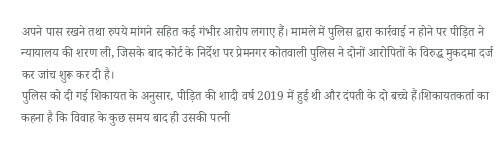अपने पास रखने तथा रुपये मांगने सहित कई गंभीर आरोप लगाए हैं। मामले में पुलिस द्वारा कार्रवाई न होने पर पीड़ित ने न्यायालय की शरण ली, जिसके बाद कोर्ट के निर्देश पर प्रेमनगर कोतवाली पुलिस ने दोनों आरोपितों के विरुद्ध मुकदमा दर्ज कर जांच शुरू कर दी है।
पुलिस को दी गई शिकायत के अनुसार, पीड़ित की शादी वर्ष 2019 में हुई थी और दंपती के दो बच्चे हैं।शिकायतकर्ता का कहना है कि विवाह के कुछ समय बाद ही उसकी पत्नी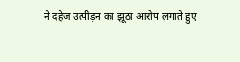ने दहेज उत्पीड़न का झूठा आरोप लगाते हुए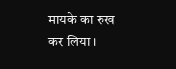मायके का रुख कर लिया।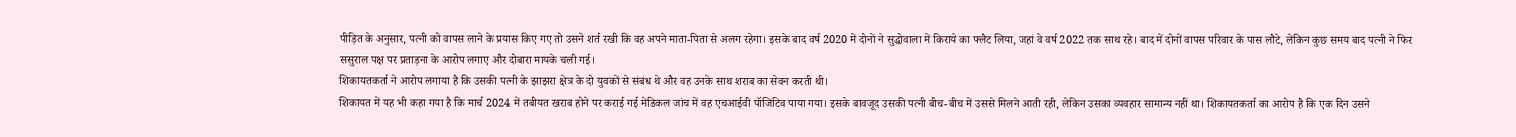पीड़ित के अनुसार, पत्नी को वापस लाने के प्रयास किए गए तो उसने शर्त रखी कि वह अपने माता-पिता से अलग रहेगा। इसके बाद वर्ष 2020 में दोनों ने सुद्धोवाला में किराये का फ्लैट लिया, जहां वे वर्ष 2022 तक साथ रहे। बाद में दोनों वापस परिवार के पास लौटे, लेकिन कुछ समय बाद पत्नी ने फिर ससुराल पक्ष पर प्रताड़ना के आरोप लगाए और दोबारा मायके चली गई।
शिकायतकर्ता ने आरोप लगाया है कि उसकी पत्नी के झाझरा क्षेत्र के दो युवकों से संबंध थे और वह उनके साथ शराब का सेवन करती थी।
शिकायत में यह भी कहा गया है कि मार्च 2024 में तबीयत खराब होने पर कराई गई मेडिकल जांच में वह एचआईवी पॉजिटिव पाया गया। इसके बावजूद उसकी पत्नी बीच-बीच में उससे मिलने आती रही, लेकिन उसका व्यवहार सामान्य नहीं था। शिकायतकर्ता का आरोप है कि एक दिन उसने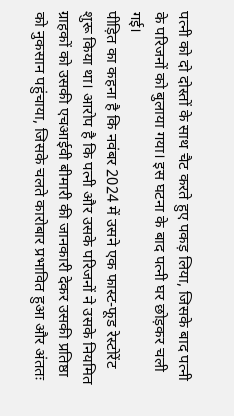पत्नी को दो दोस्तों के साथ चैट करते हुए पकड़ लिया, जिसके बाद पत्नी के परिजनों को बुलाया गया। इस घटना के बाद पत्नी घर छोड़कर चली गई।
पीड़ित का कहना है कि नवंबर 2024 में उसने एक फास्ट-फूड रेस्टोरेंट शुरू किया था। आरोप है कि पत्नी और उसके परिजनों ने उसके नियमित ग्राहकों को उसकी एचआईवी बीमारी की जानकारी देकर उसकी प्रतिष्ठा को नुकसान पहुंचाया, जिसके चलते कारोबार प्रभावित हुआ और अंततः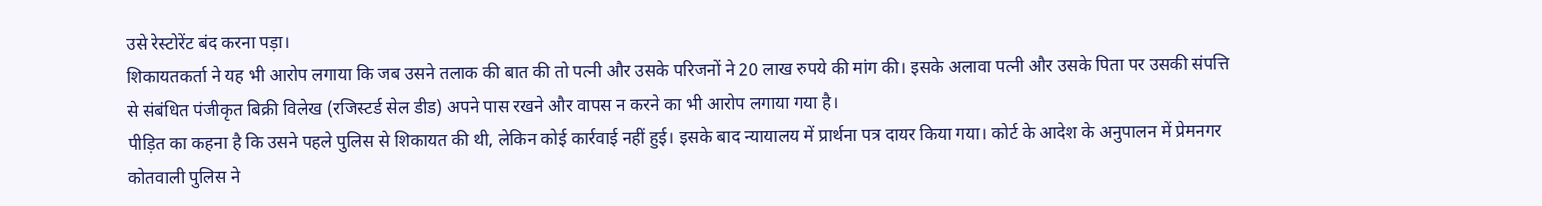उसे रेस्टोरेंट बंद करना पड़ा।
शिकायतकर्ता ने यह भी आरोप लगाया कि जब उसने तलाक की बात की तो पत्नी और उसके परिजनों ने 20 लाख रुपये की मांग की। इसके अलावा पत्नी और उसके पिता पर उसकी संपत्ति से संबंधित पंजीकृत बिक्री विलेख (रजिस्टर्ड सेल डीड) अपने पास रखने और वापस न करने का भी आरोप लगाया गया है।
पीड़ित का कहना है कि उसने पहले पुलिस से शिकायत की थी, लेकिन कोई कार्रवाई नहीं हुई। इसके बाद न्यायालय में प्रार्थना पत्र दायर किया गया। कोर्ट के आदेश के अनुपालन में प्रेमनगर कोतवाली पुलिस ने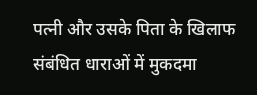पत्नी और उसके पिता के खिलाफ संबंधित धाराओं में मुकदमा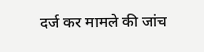दर्ज कर मामले की जांच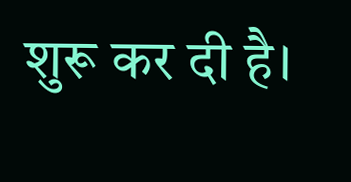शुरू कर दी है।